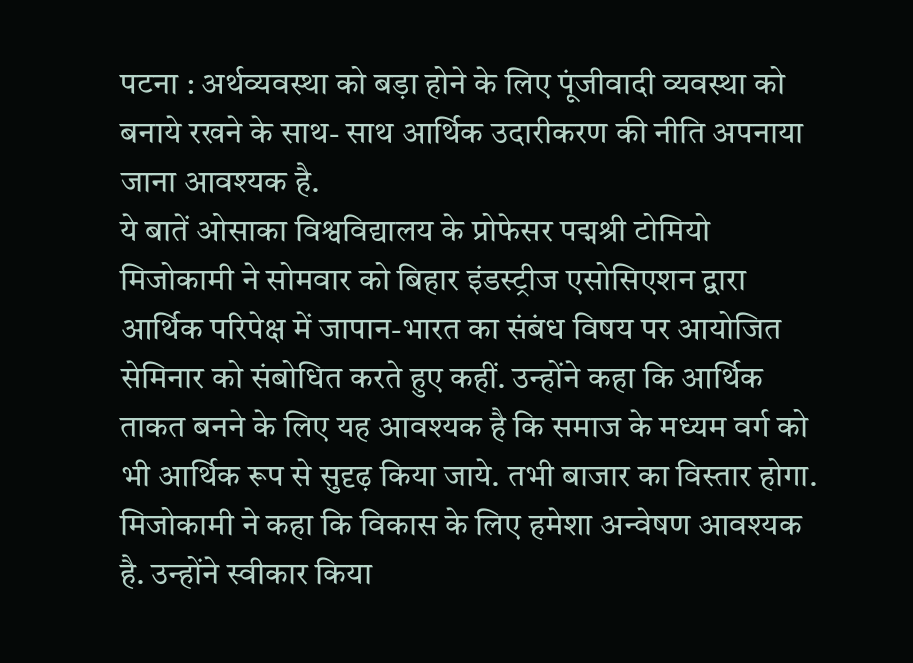पटना : अर्थव्यवस्था को बड़ा होने के लिए पूंजीवादी व्यवस्था को बनाये रखने के साथ- साथ आर्थिक उदारीकरण की नीति अपनाया जाना आवश्यक है.
ये बातें ओसाका विश्वविद्यालय के प्रोफेसर पद्मश्री टोमियो मिजोकामी ने सोमवार को बिहार इंडस्ट्रीज एसोसिएशन द्वारा आर्थिक परिपेक्ष में जापान-भारत का संबंध विषय पर आयोजित सेमिनार को संबोधित करते हुए कहीं. उन्होंने कहा कि आर्थिक ताकत बनने के लिए यह आवश्यक है कि समाज के मध्यम वर्ग को भी आर्थिक रूप से सुदृढ़ किया जाये. तभी बाजार का विस्तार होगा.
मिजोकामी ने कहा कि विकास के लिए हमेशा अन्वेषण आवश्यक है. उन्होंने स्वीकार किया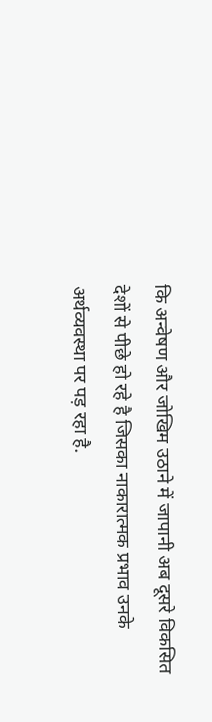कि अन्वेषण और जोखिम उठाने में जापानी अब दूसरे विकसित देशों से पीछे हो रहे है जिसका नाकारात्मक प्रभाव उनके अर्थव्यवस्था पर पड़ रहा है.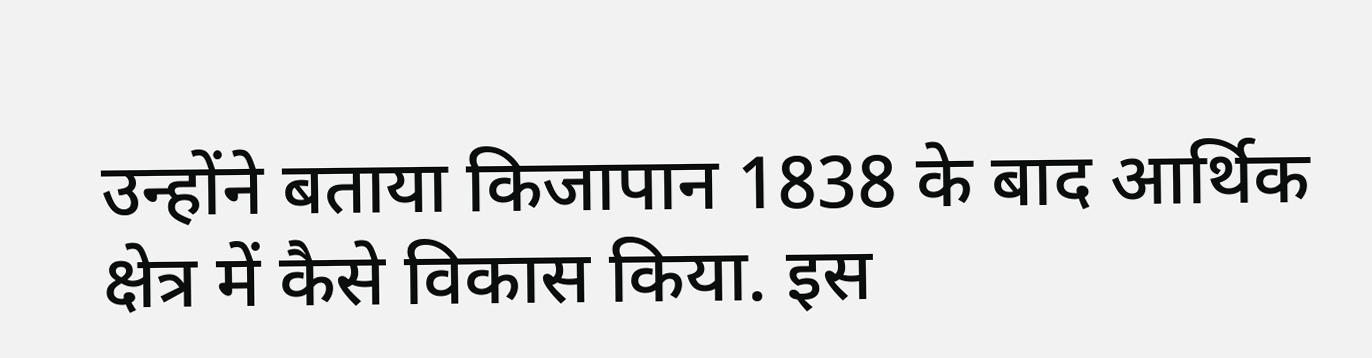उन्होंने बताया किजापान 1838 के बाद आर्थिक क्षेत्र में कैसे विकास किया. इस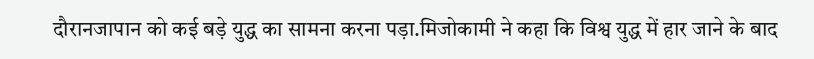दौरानजापान को कई बड़े युद्ध का सामना करना पड़ा.मिजोकामी ने कहा कि विश्व युद्ध में हार जाने के बाद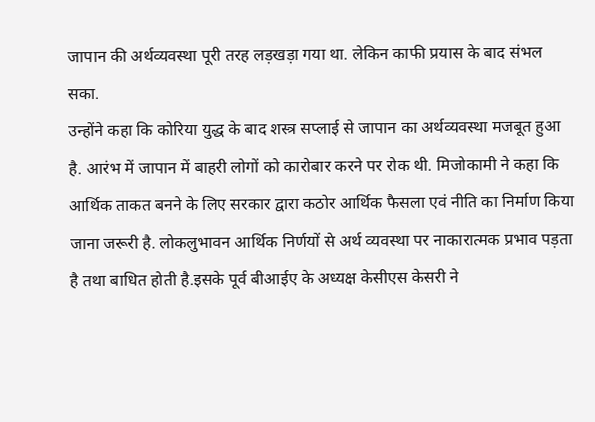जापान की अर्थव्यवस्था पूरी तरह लड़खड़ा गया था. लेकिन काफी प्रयास के बाद संभल सका.
उन्होंने कहा कि कोरिया युद्ध के बाद शस्त्र सप्लाई से जापान का अर्थव्यवस्था मजबूत हुआ है. आरंभ में जापान में बाहरी लोगों को कारोबार करने पर रोक थी. मिजोकामी ने कहा कि आर्थिक ताकत बनने के लिए सरकार द्वारा कठोर आर्थिक फैसला एवं नीति का निर्माण किया जाना जरूरी है. लोकलुभावन आर्थिक निर्णयों से अर्थ व्यवस्था पर नाकारात्मक प्रभाव पड़ता है तथा बाधित होती है.इसके पूर्व बीआईए के अध्यक्ष केसीएस केसरी ने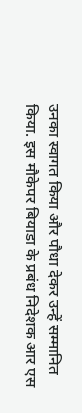उनका स्वागत किया और पौधा देकर उन्हें सम्मानित किया. इस मौकेपर बियाडा के प्रबंध निदेशक आर एस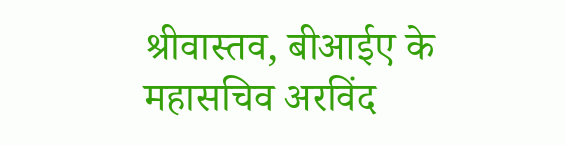श्रीवास्तव, बीआईए के महासचिव अरविंद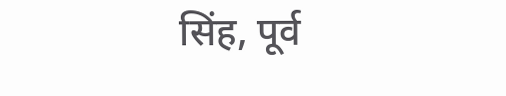सिंह, पूर्व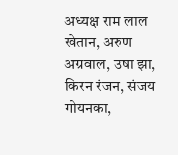अध्यक्ष राम लाल खेतान, अरुण अग्रवाल, उषा झा, किरन रंजन, संजय गोयनका,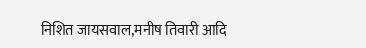निशित जायसवाल,मनीष तिवारी आदि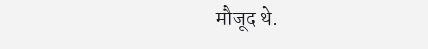मौजूद थे.